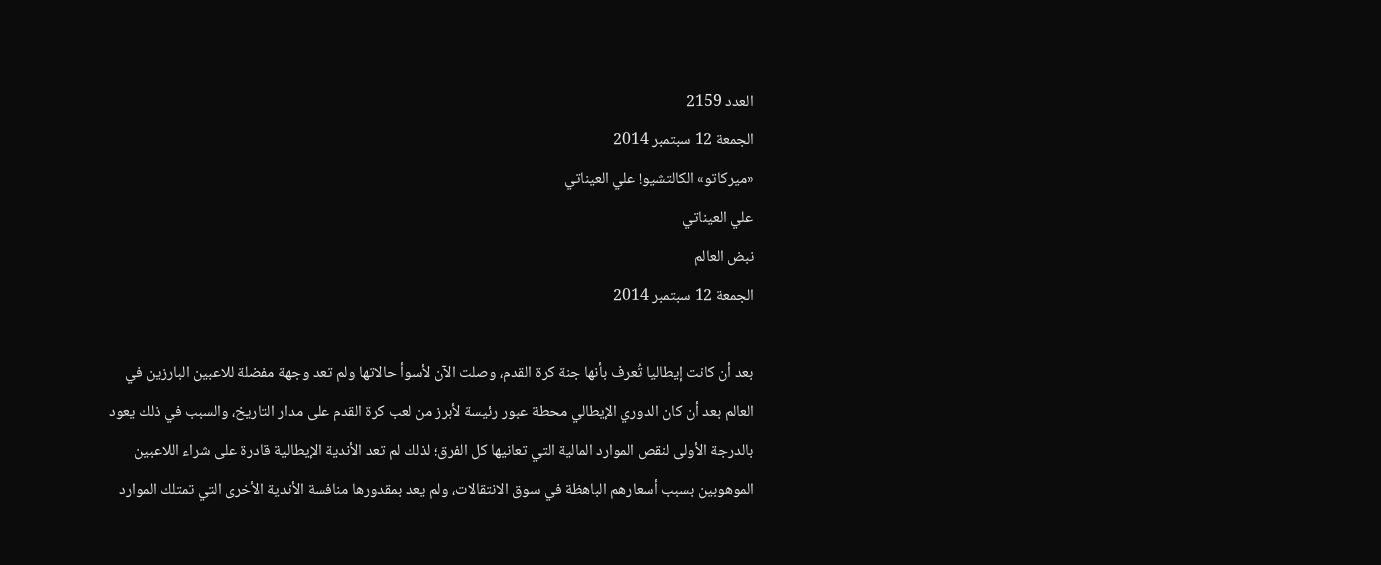العدد 2159
الجمعة 12 سبتمبر 2014
«ميركاتو» الكالتشيو! علي العيناتي
علي العيناتي
نبض العالم
الجمعة 12 سبتمبر 2014

بعد أن كانت إيطاليا تُعرف بأنها جنة كرة القدم، وصلت الآن لأسوأ حالاتها ولم تعد وجهة مفضلة للاعبين البارزين في العالم بعد أن كان الدوري الإيطالي محطة عبور رئيسة لأبرز من لعب كرة القدم على مدار التاريخ، والسبب في ذلك يعود بالدرجة الأولى لنقص الموارد المالية التي تعانيها كل الفرق؛ لذلك لم تعد الأندية الإيطالية قادرة على شراء اللاعبين الموهوبين بسبب أسعارهم الباهظة في سوق الانتقالات، ولم يعد بمقدورها منافسة الأندية الأخرى التي تمتلك الموارد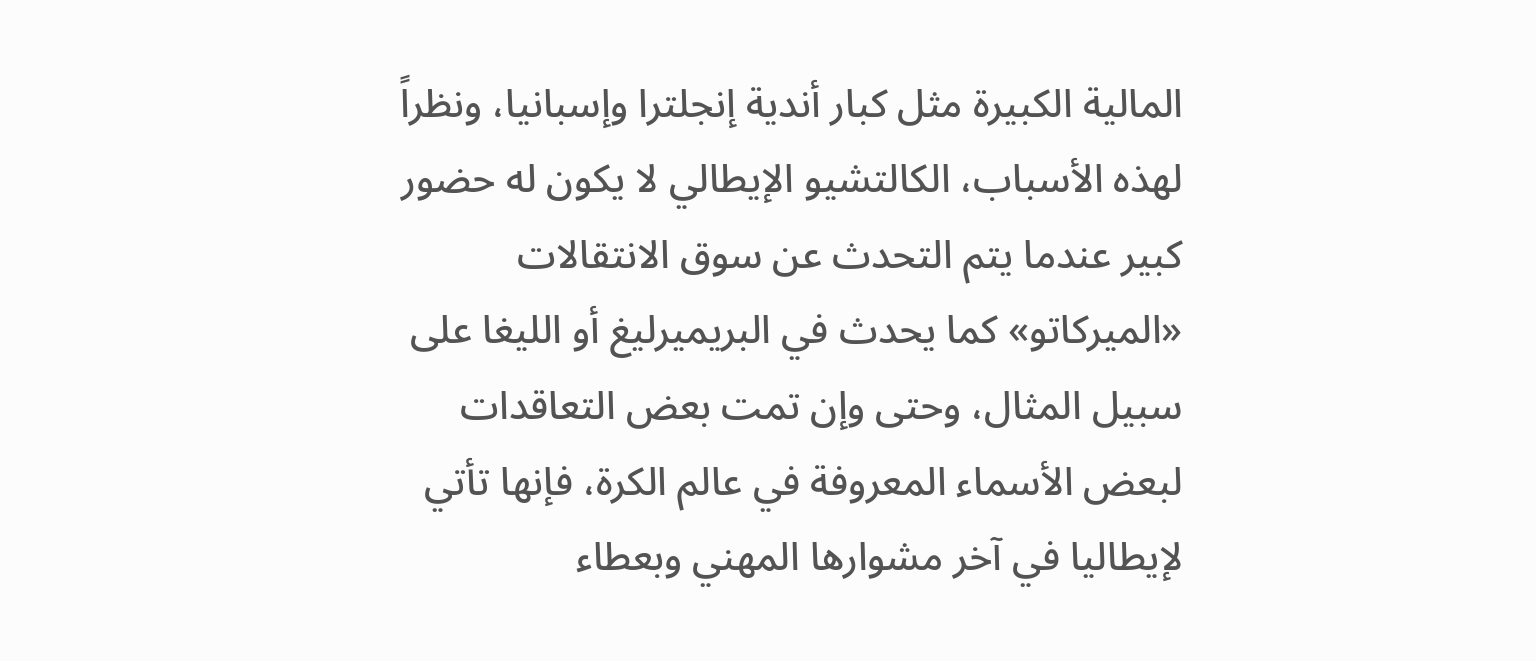المالية الكبيرة مثل كبار أندية إنجلترا وإسبانيا، ونظراً لهذه الأسباب، الكالتشيو الإيطالي لا يكون له حضور كبير عندما يتم التحدث عن سوق الانتقالات «الميركاتو» كما يحدث في البريميرليغ أو الليغا على سبيل المثال، وحتى وإن تمت بعض التعاقدات لبعض الأسماء المعروفة في عالم الكرة، فإنها تأتي لإيطاليا في آخر مشوارها المهني وبعطاء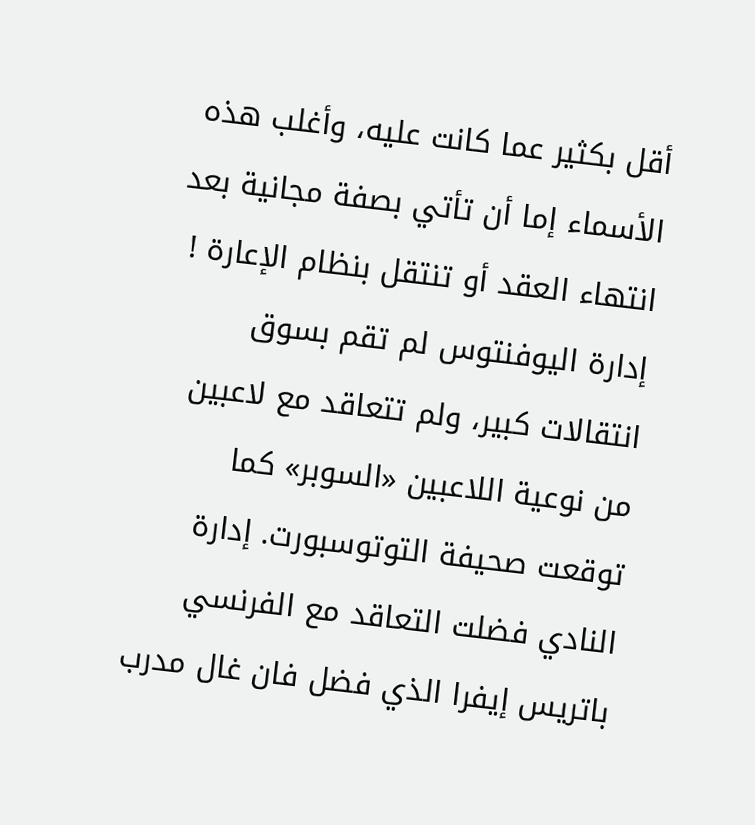أقل بكثير عما كانت عليه، وأغلب هذه الأسماء إما أن تأتي بصفة مجانية بعد انتهاء العقد أو تنتقل بنظام الإعارة !
إدارة اليوفنتوس لم تقم بسوق انتقالات كبير، ولم تتعاقد مع لاعبين من نوعية اللاعبين «السوبر» كما توقعت صحيفة التوتوسبورت. إدارة النادي فضلت التعاقد مع الفرنسي باتريس إيفرا الذي فضل فان غال مدرب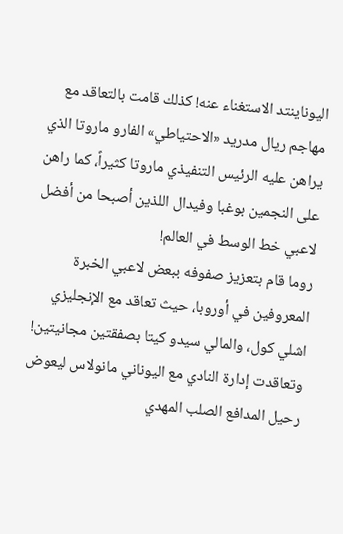اليوناينتد الاستغناء عنه! كذلك قامت بالتعاقد مع مهاجم ريال مدريد «الاحتياطي» الفارو ماروتا الذي يراهن عليه الرئيس التنفيذي ماروتا كثيراً، كما راهن على النجمين بوغبا وفيدال اللذين أصبحا من أفضل لاعبي خط الوسط في العالم!
روما قام بتعزيز صفوفه ببعض لاعبي الخبرة المعروفين في أوروبا، حيث تعاقد مع الإنجليزي اشلي كول، والمالي سيدو كيتا بصفقتين مجانيتين! وتعاقدت إدارة النادي مع اليوناني مانولاس ليعوض رحيل المدافع الصلب المهدي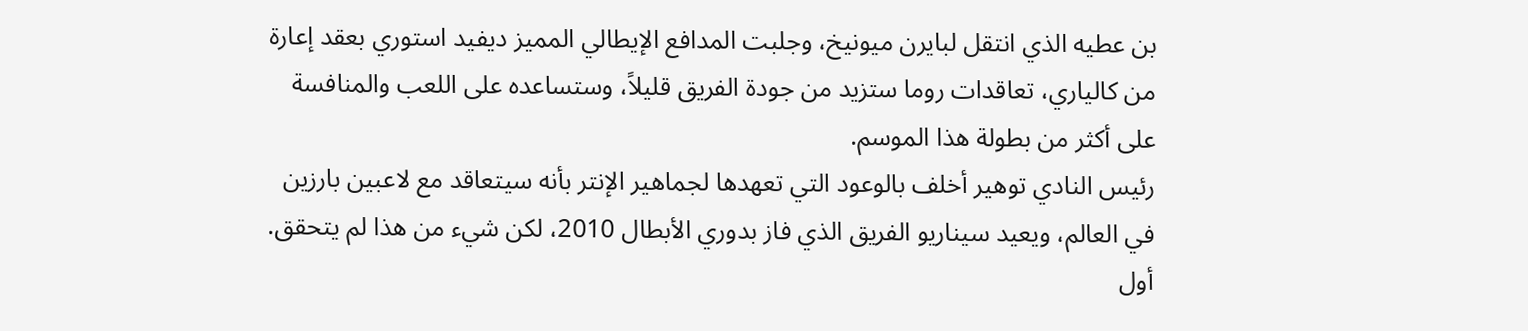بن عطيه الذي انتقل لبايرن ميونيخ، وجلبت المدافع الإيطالي المميز ديفيد استوري بعقد إعارة من كالياري، تعاقدات روما ستزيد من جودة الفريق قليلاً، وستساعده على اللعب والمنافسة على أكثر من بطولة هذا الموسم.
رئيس النادي توهير أخلف بالوعود التي تعهدها لجماهير الإنتر بأنه سيتعاقد مع لاعبين بارزين في العالم، ويعيد سيناريو الفريق الذي فاز بدوري الأبطال 2010، لكن شيء من هذا لم يتحقق. أول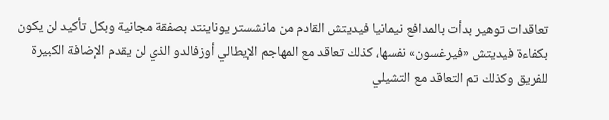تعاقدات توهير بدأت بالمدافع نيمانيا فيديتش القادم من مانشستر يوناينتد بصفقة مجانية وبكل تأكيد لن يكون بكفاءة فيديتش «فيرغسون» نفسها، كذلك تعاقد مع المهاجم الإيطالي أوزفالدو الذي لن يقدم الإضافة الكبيرة للفريق وكذلك تم التعاقد مع التشيلي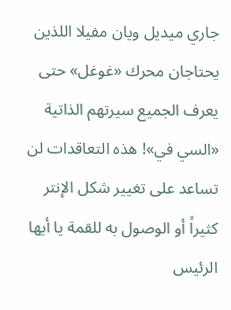جاري ميديل ويان مفيلا اللذين يحتاجان محرك «غوغل» حتى يعرف الجميع سيرتهم الذاتية «السي في»! هذه التعاقدات لن تساعد على تغيير شكل الإنتر كثيراً أو الوصول به للقمة يا أيها الرئيس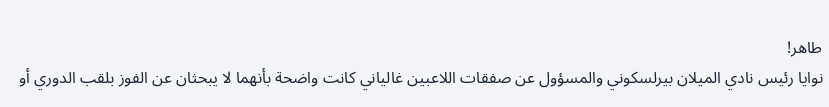طاهر!
نوايا رئيس نادي الميلان بيرلسكوني والمسؤول عن صفقات اللاعبين غالياني كانت واضحة بأنهما لا يبحثان عن الفوز بلقب الدوري أو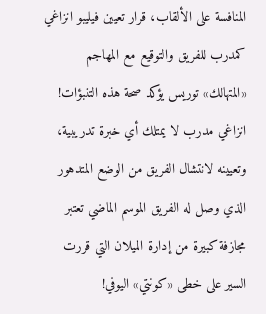المنافسة على الألقاب، قرار تعيين فيليبو انزاغي كمدرب للفريق والتوقيع مع المهاجم «المتهالك» توريس يؤكد صحة هذه التنبؤات! انزاغي مدرب لا يمتلك أي خبرة تدريبية، وتعيينه لانتشال الفريق من الوضع المتدهور الذي وصل له الفريق الموسم الماضي تعتبر مجازفة كبيرة من إدارة الميلان التي قررت السير على خطى «كونتي» اليوفي!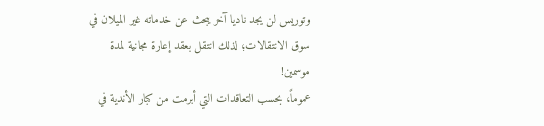وتوريس لن يجد ناديا آخر يبحث عن خدماته غير الميلان في سوق الانتقالات؛ لذلك انتقل بعقد إعارة مجانية لمدة موسمين!
عموماً، بحسب التعاقدات التي أبرمت من كبار الأندية في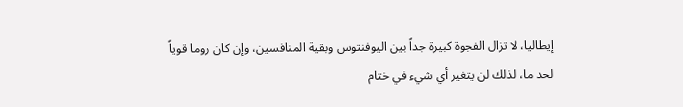إيطاليا، لا تزال الفجوة كبيرة جداً بين اليوفنتوس وبقية المنافسين، وإن كان روما قوياً لحد ما، لذلك لن يتغير أي شيء في ختام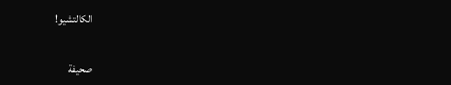الكالتشيو!


صحيفة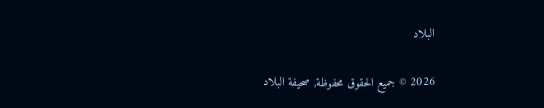البلاد

2026 © جميع الحقوق محفوظة, صحيفة البلاد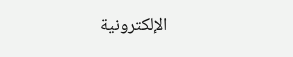الإلكترونية